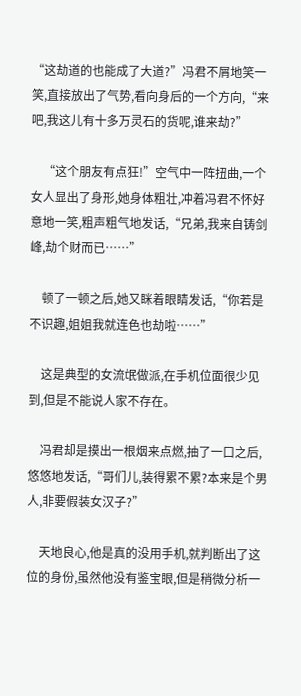“这劫道的也能成了大道?”冯君不屑地笑一笑,直接放出了气势,看向身后的一个方向,“来吧,我这儿有十多万灵石的货呢,谁来劫?”

    “这个朋友有点狂!”空气中一阵扭曲,一个女人显出了身形,她身体粗壮,冲着冯君不怀好意地一笑,粗声粗气地发话,“兄弟,我来自铸剑峰,劫个财而已……”

    顿了一顿之后,她又眯着眼睛发话,“你若是不识趣,姐姐我就连色也劫啦……”

    这是典型的女流氓做派,在手机位面很少见到,但是不能说人家不存在。

    冯君却是摸出一根烟来点燃,抽了一口之后,悠悠地发话,“哥们儿,装得累不累?本来是个男人,非要假装女汉子?”

    天地良心,他是真的没用手机,就判断出了这位的身份,虽然他没有鉴宝眼,但是稍微分析一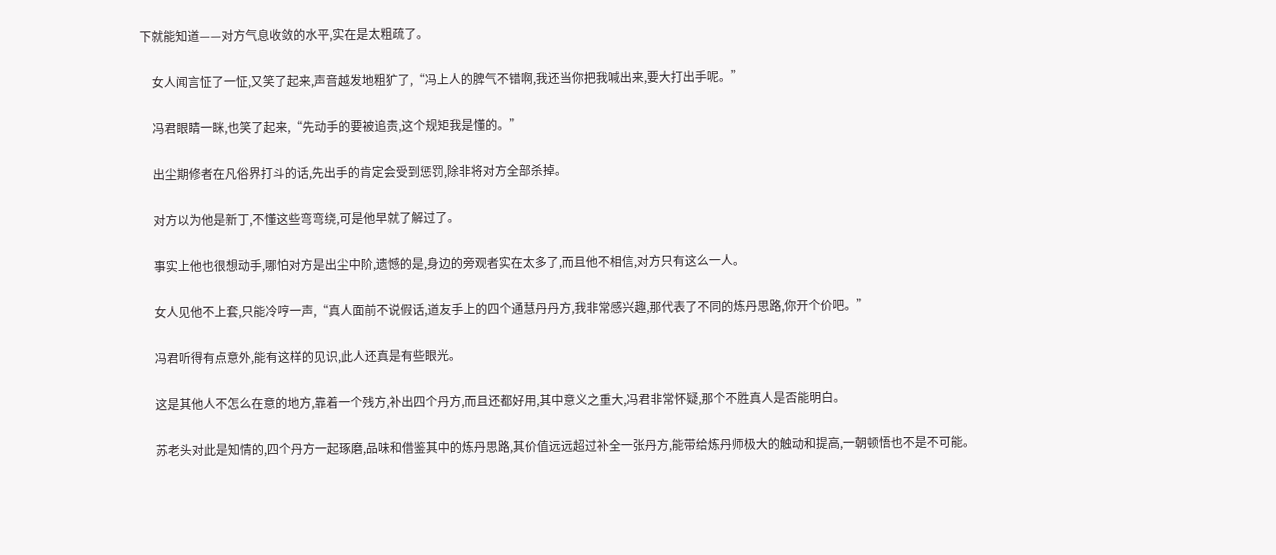下就能知道——对方气息收敛的水平,实在是太粗疏了。

    女人闻言怔了一怔,又笑了起来,声音越发地粗犷了,“冯上人的脾气不错啊,我还当你把我喊出来,要大打出手呢。”

    冯君眼睛一眯,也笑了起来,“先动手的要被追责,这个规矩我是懂的。”

    出尘期修者在凡俗界打斗的话,先出手的肯定会受到惩罚,除非将对方全部杀掉。

    对方以为他是新丁,不懂这些弯弯绕,可是他早就了解过了。

    事实上他也很想动手,哪怕对方是出尘中阶,遗憾的是,身边的旁观者实在太多了,而且他不相信,对方只有这么一人。

    女人见他不上套,只能冷哼一声,“真人面前不说假话,道友手上的四个通慧丹丹方,我非常感兴趣,那代表了不同的炼丹思路,你开个价吧。”

    冯君听得有点意外,能有这样的见识,此人还真是有些眼光。

    这是其他人不怎么在意的地方,靠着一个残方,补出四个丹方,而且还都好用,其中意义之重大,冯君非常怀疑,那个不胜真人是否能明白。

    苏老头对此是知情的,四个丹方一起琢磨,品味和借鉴其中的炼丹思路,其价值远远超过补全一张丹方,能带给炼丹师极大的触动和提高,一朝顿悟也不是不可能。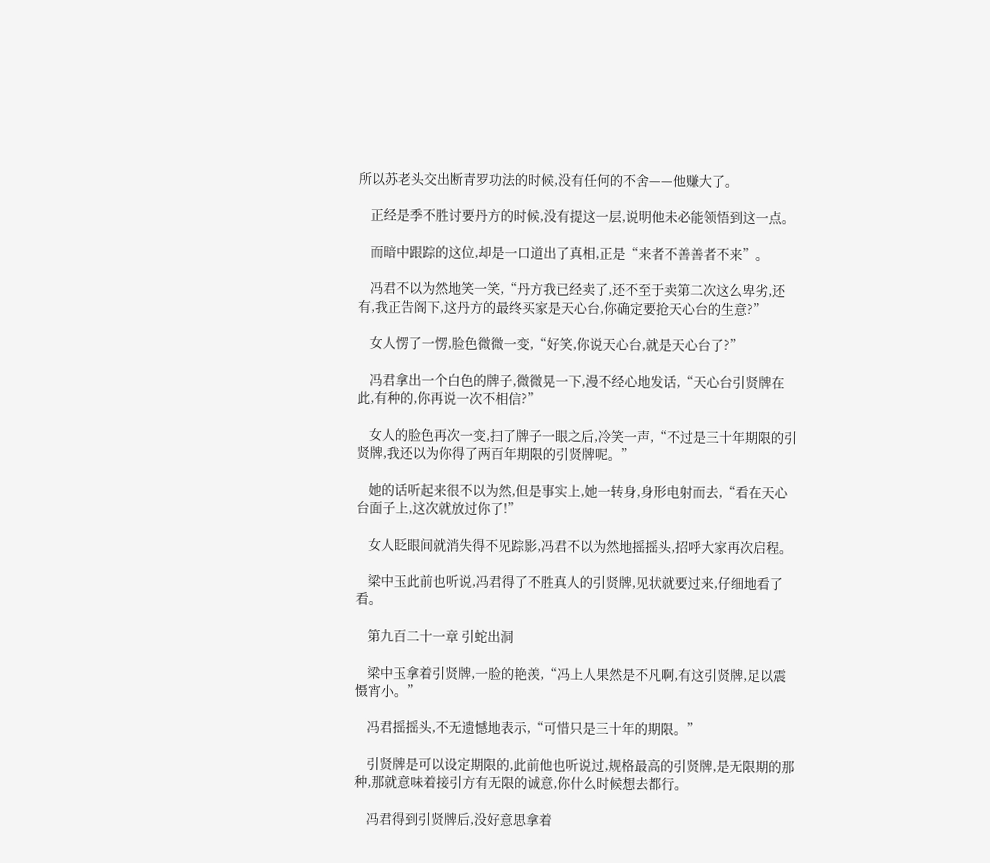所以苏老头交出断青罗功法的时候,没有任何的不舍——他赚大了。

    正经是季不胜讨要丹方的时候,没有提这一层,说明他未必能领悟到这一点。

    而暗中跟踪的这位,却是一口道出了真相,正是“来者不善善者不来”。

    冯君不以为然地笑一笑,“丹方我已经卖了,还不至于卖第二次这么卑劣,还有,我正告阁下,这丹方的最终买家是天心台,你确定要抢天心台的生意?”

    女人愣了一愣,脸色微微一变,“好笑,你说天心台,就是天心台了?”

    冯君拿出一个白色的牌子,微微晃一下,漫不经心地发话,“天心台引贤牌在此,有种的,你再说一次不相信?”

    女人的脸色再次一变,扫了牌子一眼之后,冷笑一声,“不过是三十年期限的引贤牌,我还以为你得了两百年期限的引贤牌呢。”

    她的话听起来很不以为然,但是事实上,她一转身,身形电射而去,“看在天心台面子上,这次就放过你了!”

    女人眨眼间就消失得不见踪影,冯君不以为然地摇摇头,招呼大家再次启程。

    梁中玉此前也听说,冯君得了不胜真人的引贤牌,见状就要过来,仔细地看了看。

    第九百二十一章 引蛇出洞

    梁中玉拿着引贤牌,一脸的艳羡,“冯上人果然是不凡啊,有这引贤牌,足以震慑宵小。”

    冯君摇摇头,不无遗憾地表示,“可惜只是三十年的期限。”

    引贤牌是可以设定期限的,此前他也听说过,规格最高的引贤牌,是无限期的那种,那就意味着接引方有无限的诚意,你什么时候想去都行。

    冯君得到引贤牌后,没好意思拿着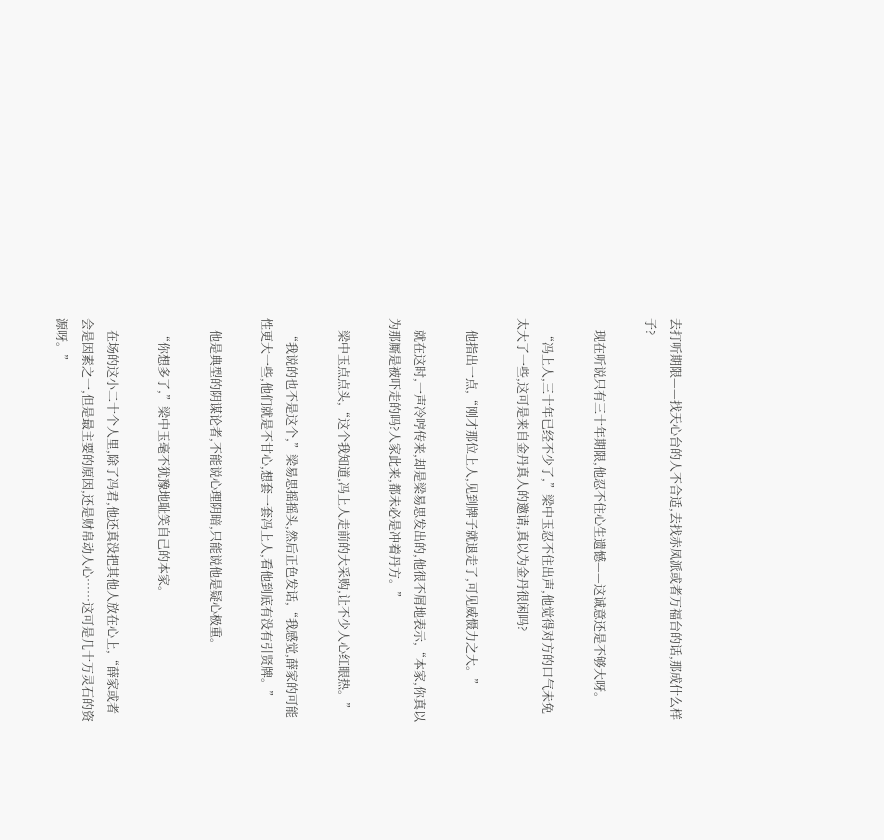去打听期限——找天心台的人不合适,去找赤凤派或者万福台的话,那成什么样子?

    现在听说只有三十年期限,他忍不住心生遗憾——这诚意还是不够大呀。

    “冯上人,三十年已经不少了,”梁中玉忍不住出声,他觉得对方的口气未免太大了一些,这可是来自金丹真人的邀请,真以为金丹很闲吗?

    他指出一点,“刚才那位上人,见到牌子就退走了,可见威慑力之大。”

    就在这时,一声冷哼传来,却是梁易思发出的,他很不屑地表示,“本家,你真以为那厮是被吓走的吗?人家此来,都未必是冲着丹方。”

    梁中玉点点头,“这个我知道,冯上人走前的大采购,让不少人心红眼热。”

    “我说的也不是这个,”梁易思摇摇头,然后正色发话,“我感觉,薛家的可能性更大一些,他们就是不甘心,想套一套冯上人,看他到底有没有引贤牌。”

    他是典型的阴谋论者,不能说心理阴暗,只能说他是疑心极重。

    “你想多了,”梁中玉毫不犹豫地耻笑自己的本家。

    在场的这小二十个人里,除了冯君,他还真没把其他人放在心上,“薛家或者会是因素之一,但是最主要的原因,还是财帛动人心……这可是几十万灵石的资源呀。”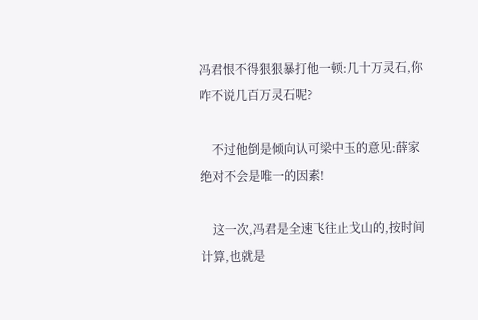冯君恨不得狠狠暴打他一顿:几十万灵石,你咋不说几百万灵石呢?

    不过他倒是倾向认可梁中玉的意见:薛家绝对不会是唯一的因素!

    这一次,冯君是全速飞往止戈山的,按时间计算,也就是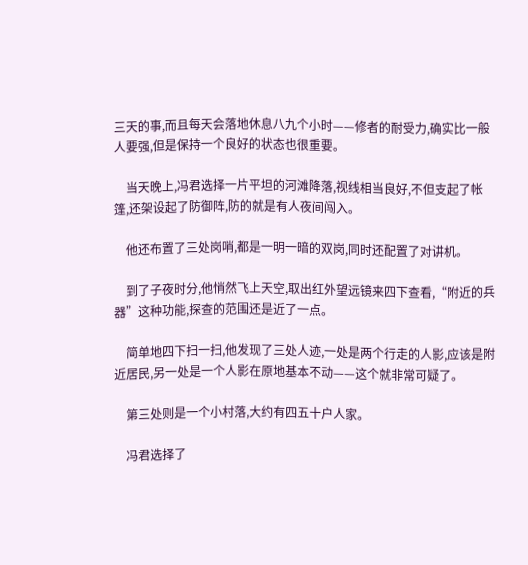三天的事,而且每天会落地休息八九个小时——修者的耐受力,确实比一般人要强,但是保持一个良好的状态也很重要。

    当天晚上,冯君选择一片平坦的河滩降落,视线相当良好,不但支起了帐篷,还架设起了防御阵,防的就是有人夜间闯入。

    他还布置了三处岗哨,都是一明一暗的双岗,同时还配置了对讲机。

    到了子夜时分,他悄然飞上天空,取出红外望远镜来四下查看,“附近的兵器”这种功能,探查的范围还是近了一点。

    简单地四下扫一扫,他发现了三处人迹,一处是两个行走的人影,应该是附近居民,另一处是一个人影在原地基本不动——这个就非常可疑了。

    第三处则是一个小村落,大约有四五十户人家。

    冯君选择了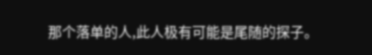那个落单的人,此人极有可能是尾随的探子。